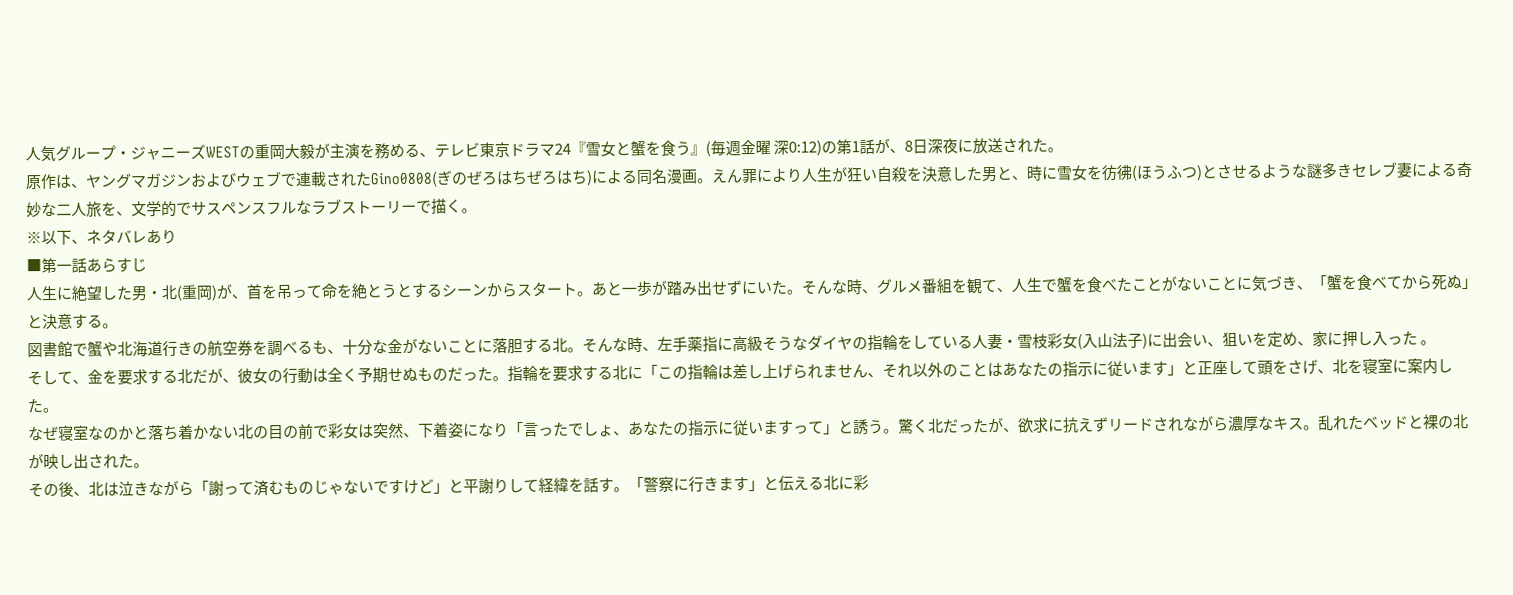人気グループ・ジャニーズWESTの重岡大毅が主演を務める、テレビ東京ドラマ24『雪女と蟹を食う』(毎週金曜 深0:12)の第1話が、8日深夜に放送された。
原作は、ヤングマガジンおよびウェブで連載されたGino0808(ぎのぜろはちぜろはち)による同名漫画。えん罪により人生が狂い自殺を決意した男と、時に雪女を彷彿(ほうふつ)とさせるような謎多きセレブ妻による奇妙な二人旅を、文学的でサスペンスフルなラブストーリーで描く。
※以下、ネタバレあり
■第一話あらすじ
人生に絶望した男・北(重岡)が、首を吊って命を絶とうとするシーンからスタート。あと一歩が踏み出せずにいた。そんな時、グルメ番組を観て、人生で蟹を食べたことがないことに気づき、「蟹を食べてから死ぬ」と決意する。
図書館で蟹や北海道行きの航空券を調べるも、十分な金がないことに落胆する北。そんな時、左手薬指に高級そうなダイヤの指輪をしている人妻・雪枝彩女(入山法子)に出会い、狙いを定め、家に押し入った 。
そして、金を要求する北だが、彼女の行動は全く予期せぬものだった。指輪を要求する北に「この指輪は差し上げられません、それ以外のことはあなたの指示に従います」と正座して頭をさげ、北を寝室に案内した。
なぜ寝室なのかと落ち着かない北の目の前で彩女は突然、下着姿になり「言ったでしょ、あなたの指示に従いますって」と誘う。驚く北だったが、欲求に抗えずリードされながら濃厚なキス。乱れたベッドと裸の北が映し出された。
その後、北は泣きながら「謝って済むものじゃないですけど」と平謝りして経緯を話す。「警察に行きます」と伝える北に彩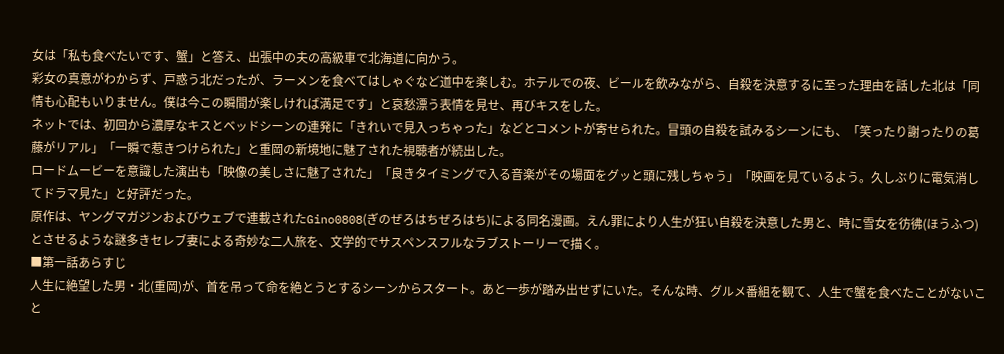女は「私も食べたいです、蟹」と答え、出張中の夫の高級車で北海道に向かう。
彩女の真意がわからず、戸惑う北だったが、ラーメンを食べてはしゃぐなど道中を楽しむ。ホテルでの夜、ビールを飲みながら、自殺を決意するに至った理由を話した北は「同情も心配もいりません。僕は今この瞬間が楽しければ満足です」と哀愁漂う表情を見せ、再びキスをした。
ネットでは、初回から濃厚なキスとベッドシーンの連発に「きれいで見入っちゃった」などとコメントが寄せられた。冒頭の自殺を試みるシーンにも、「笑ったり謝ったりの葛藤がリアル」「一瞬で惹きつけられた」と重岡の新境地に魅了された視聴者が続出した。
ロードムービーを意識した演出も「映像の美しさに魅了された」「良きタイミングで入る音楽がその場面をグッと頭に残しちゃう」「映画を見ているよう。久しぶりに電気消してドラマ見た」と好評だった。
原作は、ヤングマガジンおよびウェブで連載されたGino0808(ぎのぜろはちぜろはち)による同名漫画。えん罪により人生が狂い自殺を決意した男と、時に雪女を彷彿(ほうふつ)とさせるような謎多きセレブ妻による奇妙な二人旅を、文学的でサスペンスフルなラブストーリーで描く。
■第一話あらすじ
人生に絶望した男・北(重岡)が、首を吊って命を絶とうとするシーンからスタート。あと一歩が踏み出せずにいた。そんな時、グルメ番組を観て、人生で蟹を食べたことがないこと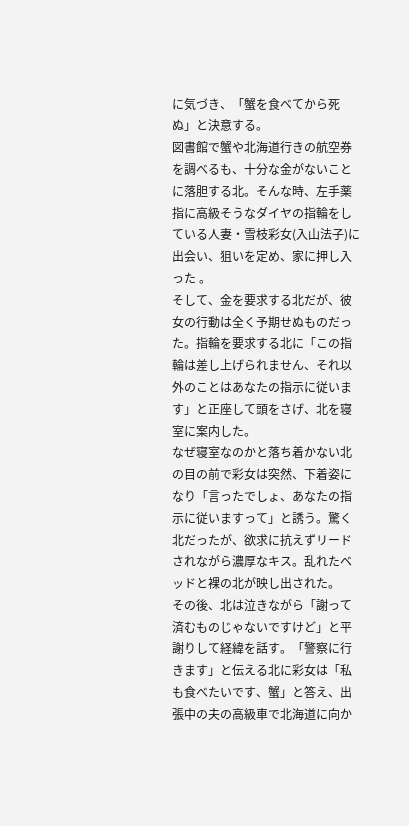に気づき、「蟹を食べてから死ぬ」と決意する。
図書館で蟹や北海道行きの航空券を調べるも、十分な金がないことに落胆する北。そんな時、左手薬指に高級そうなダイヤの指輪をしている人妻・雪枝彩女(入山法子)に出会い、狙いを定め、家に押し入った 。
そして、金を要求する北だが、彼女の行動は全く予期せぬものだった。指輪を要求する北に「この指輪は差し上げられません、それ以外のことはあなたの指示に従います」と正座して頭をさげ、北を寝室に案内した。
なぜ寝室なのかと落ち着かない北の目の前で彩女は突然、下着姿になり「言ったでしょ、あなたの指示に従いますって」と誘う。驚く北だったが、欲求に抗えずリードされながら濃厚なキス。乱れたベッドと裸の北が映し出された。
その後、北は泣きながら「謝って済むものじゃないですけど」と平謝りして経緯を話す。「警察に行きます」と伝える北に彩女は「私も食べたいです、蟹」と答え、出張中の夫の高級車で北海道に向か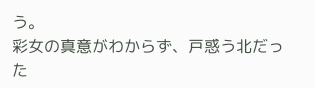う。
彩女の真意がわからず、戸惑う北だった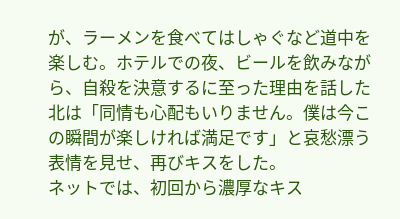が、ラーメンを食べてはしゃぐなど道中を楽しむ。ホテルでの夜、ビールを飲みながら、自殺を決意するに至った理由を話した北は「同情も心配もいりません。僕は今この瞬間が楽しければ満足です」と哀愁漂う表情を見せ、再びキスをした。
ネットでは、初回から濃厚なキス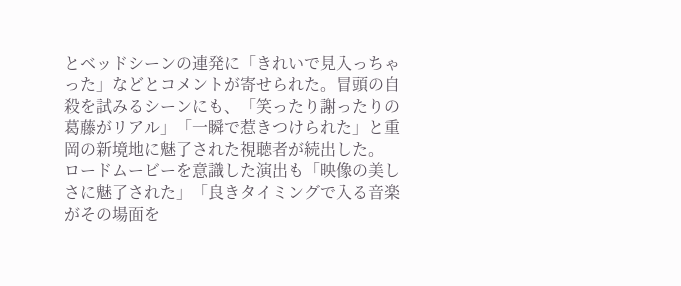とベッドシーンの連発に「きれいで見入っちゃった」などとコメントが寄せられた。冒頭の自殺を試みるシーンにも、「笑ったり謝ったりの葛藤がリアル」「一瞬で惹きつけられた」と重岡の新境地に魅了された視聴者が続出した。
ロードムービーを意識した演出も「映像の美しさに魅了された」「良きタイミングで入る音楽がその場面を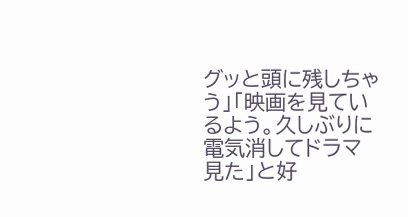グッと頭に残しちゃう」「映画を見ているよう。久しぶりに電気消してドラマ見た」と好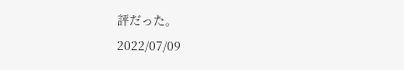評だった。
2022/07/09